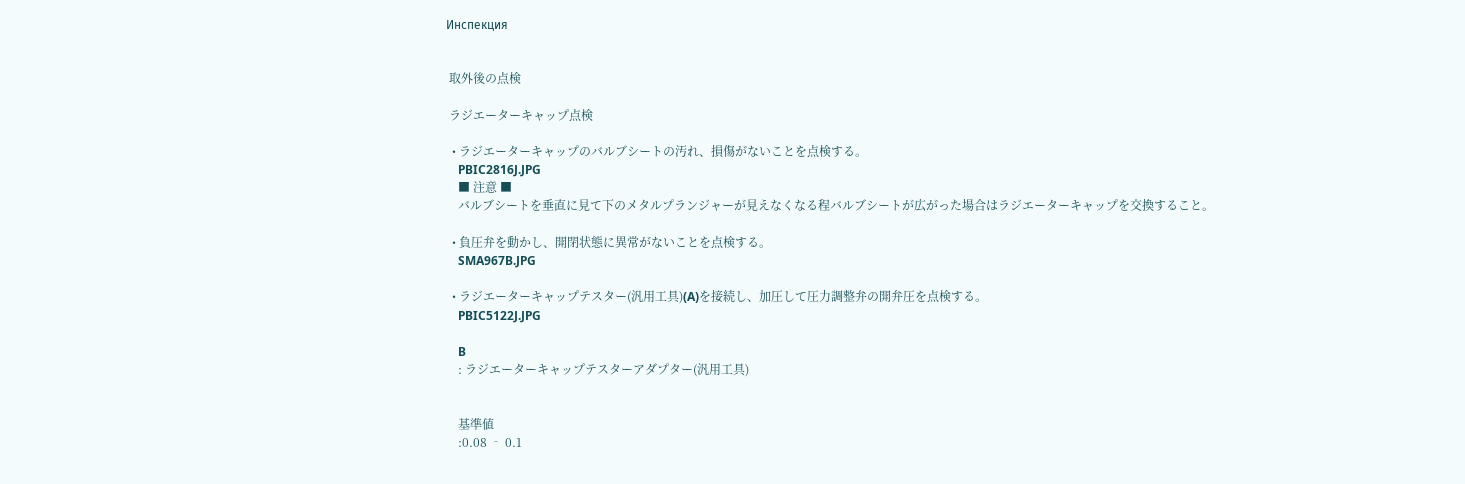Инспекция


 取外後の点検

 ラジエーターキャップ点検

  • ラジエーターキャップのバルブシートの汚れ、損傷がないことを点検する。
    PBIC2816J.JPG
    ■ 注意 ■
    バルブシートを垂直に見て下のメタルプランジャーが見えなくなる程バルブシートが広がった場合はラジエーターキャップを交換すること。

  • 負圧弁を動かし、開閉状態に異常がないことを点検する。
    SMA967B.JPG

  • ラジエーターキャップテスター(汎用工具)(A)を接続し、加圧して圧力調整弁の開弁圧を点検する。
    PBIC5122J.JPG

    B
    : ラジエーターキャップテスターアダプター(汎用工具)


    基準値
    :0.08 ‐ 0.1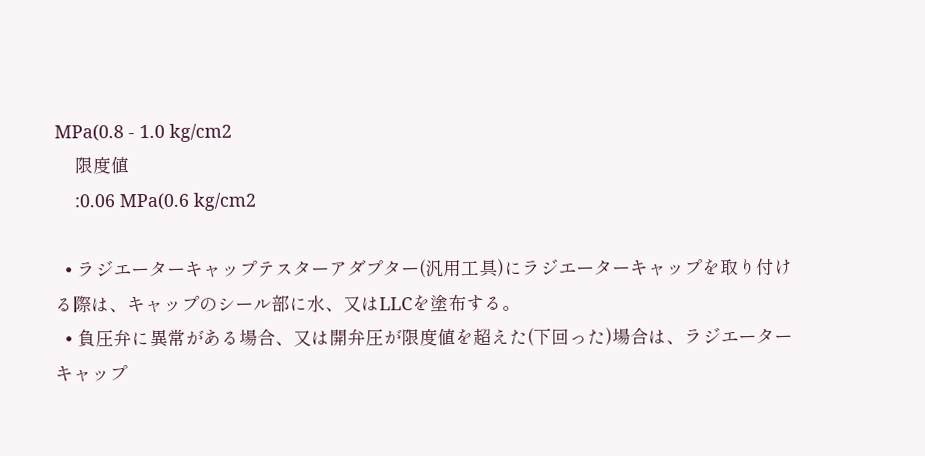MPa(0.8 ‐ 1.0 kg/cm2
    限度値
    :0.06 MPa(0.6 kg/cm2

  • ラジエーターキャップテスターアダプター(汎用工具)にラジエーターキャップを取り付ける際は、キャップのシール部に水、又はLLCを塗布する。
  • 負圧弁に異常がある場合、又は開弁圧が限度値を超えた(下回った)場合は、ラジエーターキャップ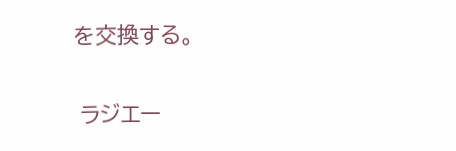を交換する。

 ラジエー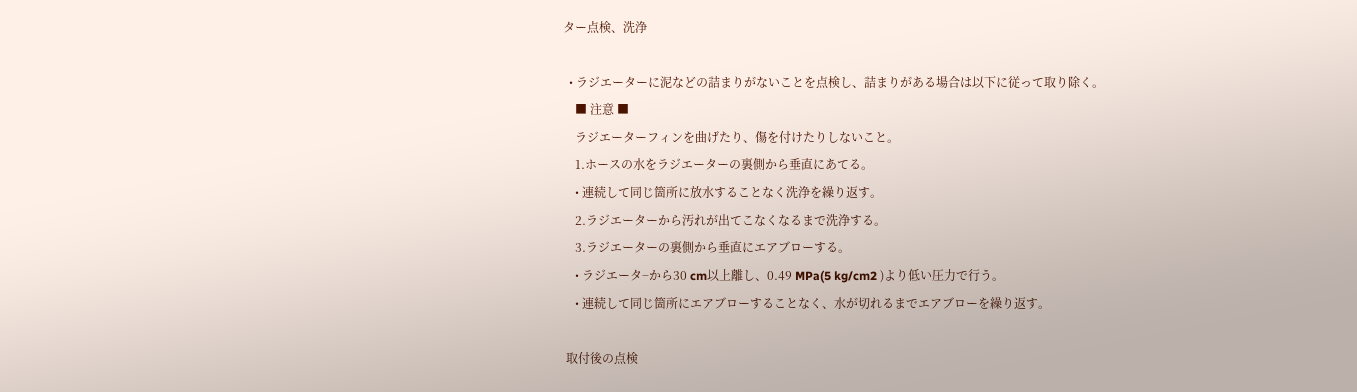ター点検、洗浄

  • ラジエーターに泥などの詰まりがないことを点検し、詰まりがある場合は以下に従って取り除く。
    ■ 注意 ■
    ラジエーターフィンを曲げたり、傷を付けたりしないこと。
    1.ホースの水をラジエーターの裏側から垂直にあてる。
    • 連続して同じ箇所に放水することなく洗浄を繰り返す。
    2.ラジエーターから汚れが出てこなくなるまで洗浄する。
    3.ラジエーターの裏側から垂直にエアブローする。
    • ラジエータ−から30 cm以上離し、0.49 MPa(5 kg/cm2 )より低い圧力で行う。
    • 連続して同じ箇所にエアブローすることなく、水が切れるまでエアブローを繰り返す。

 取付後の点検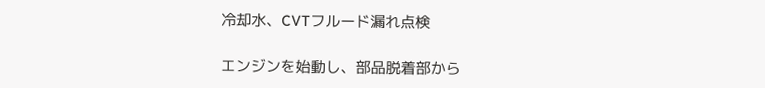冷却水、CVTフルード漏れ点検

エンジンを始動し、部品脱着部から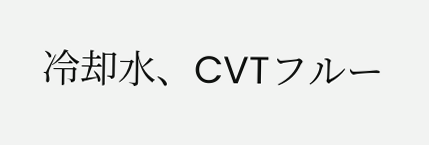冷却水、CVTフルー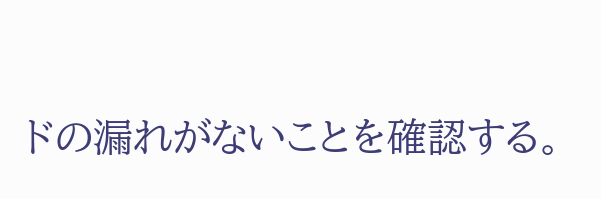ドの漏れがないことを確認する。